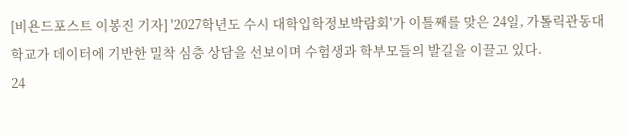[비욘드포스트 이봉진 기자] '2027학년도 수시 대학입학정보박람회'가 이틀째를 맞은 24일, 가톨릭관동대학교가 데이터에 기반한 밀착 심층 상담을 선보이며 수험생과 학부모들의 발길을 이끌고 있다.
24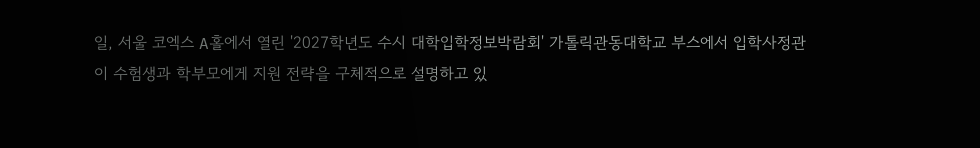일, 서울 코엑스 A홀에서 열린 '2027학년도 수시 대학입학정보박람회' 가톨릭관동대학교 부스에서 입학사정관이 수험생과 학부모에게 지원 전략을 구체적으로 설명하고 있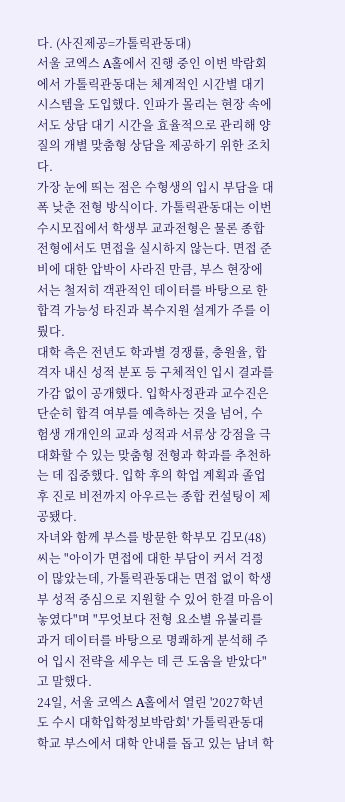다. (사진제공=가톨릭관동대)
서울 코엑스 A홀에서 진행 중인 이번 박람회에서 가톨릭관동대는 체계적인 시간별 대기 시스템을 도입했다. 인파가 몰리는 현장 속에서도 상담 대기 시간을 효율적으로 관리해 양질의 개별 맞춤형 상담을 제공하기 위한 조치다.
가장 눈에 띄는 점은 수형생의 입시 부담을 대폭 낮춘 전형 방식이다. 가톨릭관동대는 이번 수시모집에서 학생부 교과전형은 물론 종합전형에서도 면접을 실시하지 않는다. 면접 준비에 대한 압박이 사라진 만큼, 부스 현장에서는 철저히 객관적인 데이터를 바탕으로 한 합격 가능성 타진과 복수지원 설계가 주를 이뤘다.
대학 측은 전년도 학과별 경쟁률, 충원율, 합격자 내신 성적 분포 등 구체적인 입시 결과를 가감 없이 공개했다. 입학사정관과 교수진은 단순히 합격 여부를 예측하는 것을 넘어, 수험생 개개인의 교과 성적과 서류상 강점을 극대화할 수 있는 맞춤형 전형과 학과를 추천하는 데 집중했다. 입학 후의 학업 계획과 졸업 후 진로 비전까지 아우르는 종합 컨설팅이 제공됐다.
자녀와 함께 부스를 방문한 학부모 김모(48)씨는 "아이가 면접에 대한 부담이 커서 걱정이 많았는데, 가톨릭관동대는 면접 없이 학생부 성적 중심으로 지원할 수 있어 한결 마음이 놓였다"며 "무엇보다 전형 요소별 유불리를 과거 데이터를 바탕으로 명쾌하게 분석해 주어 입시 전략을 세우는 데 큰 도움을 받았다"고 말했다.
24일, 서울 코엑스 A홀에서 열린 '2027학년도 수시 대학입학정보박람회' 가톨릭관동대학교 부스에서 대학 안내를 돕고 있는 남녀 학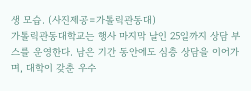생 모습. (사진제공=가톨릭관동대)
가톨릭관동대학교는 행사 마지막 날인 25일까지 상담 부스를 운영한다. 남은 기간 동안에도 심층 상담을 이어가며, 대학이 갖춘 우수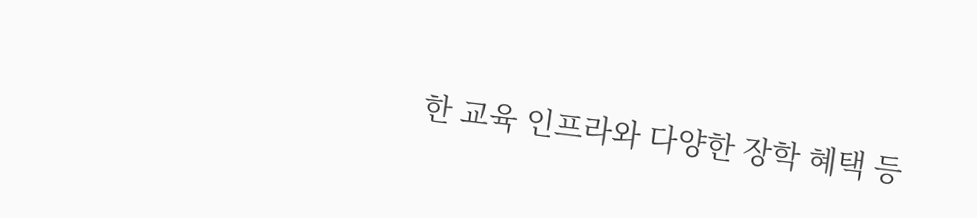한 교육 인프라와 다양한 장학 혜택 등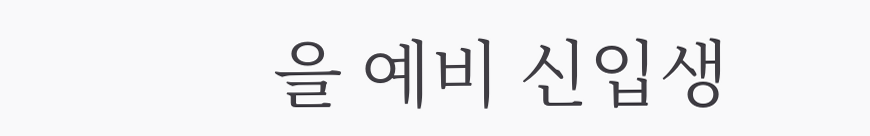을 예비 신입생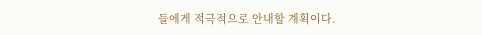들에게 적극적으로 안내할 계획이다.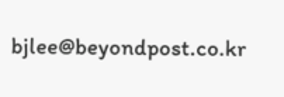bjlee@beyondpost.co.kr